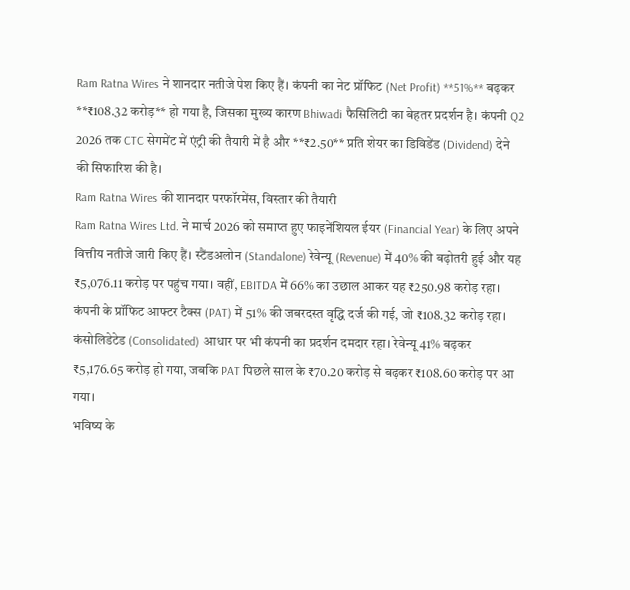Ram Ratna Wires ने शानदार नतीजे पेश किए हैं। कंपनी का नेट प्रॉफिट (Net Profit) **51%** बढ़कर **₹108.32 करोड़** हो गया है, जिसका मुख्य कारण Bhiwadi फैसिलिटी का बेहतर प्रदर्शन है। कंपनी Q2 2026 तक CTC सेगमेंट में एंट्री की तैयारी में है और **₹2.50** प्रति शेयर का डिविडेंड (Dividend) देने की सिफारिश की है।
Ram Ratna Wires की शानदार परफॉरमेंस, विस्तार की तैयारी
Ram Ratna Wires Ltd. ने मार्च 2026 को समाप्त हुए फाइनेंशियल ईयर (Financial Year) के लिए अपने वित्तीय नतीजे जारी किए हैं। स्टैंडअलोन (Standalone) रेवेन्यू (Revenue) में 40% की बढ़ोतरी हुई और यह ₹5,076.11 करोड़ पर पहुंच गया। वहीं, EBITDA में 66% का उछाल आकर यह ₹250.98 करोड़ रहा। कंपनी के प्रॉफिट आफ्टर टैक्स (PAT) में 51% की जबरदस्त वृद्धि दर्ज की गई, जो ₹108.32 करोड़ रहा।
कंसोलिडेटेड (Consolidated) आधार पर भी कंपनी का प्रदर्शन दमदार रहा। रेवेन्यू 41% बढ़कर ₹5,176.65 करोड़ हो गया, जबकि PAT पिछले साल के ₹70.20 करोड़ से बढ़कर ₹108.60 करोड़ पर आ गया।
भविष्य के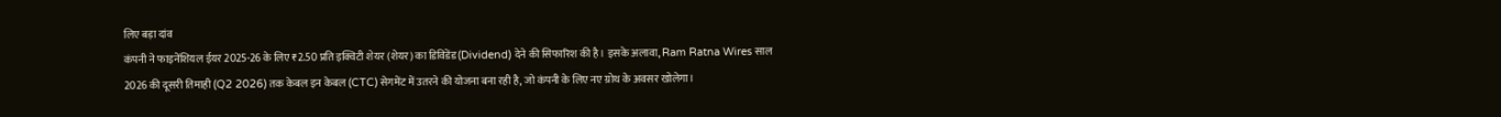लिए बड़ा दांव
कंपनी ने फाइनेंशियल ईयर 2025-26 के लिए ₹2.50 प्रति इक्विटी शेयर (शेयर) का डिविडेंड (Dividend) देने की सिफारिश की है। इसके अलावा, Ram Ratna Wires साल 2026 की दूसरी तिमाही (Q2 2026) तक केबल इन केबल (CTC) सेगमेंट में उतरने की योजना बना रही है, जो कंपनी के लिए नए ग्रोथ के अवसर खोलेगा।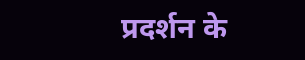प्रदर्शन के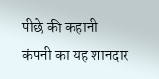पीछे की कहानी
कंपनी का यह शानदार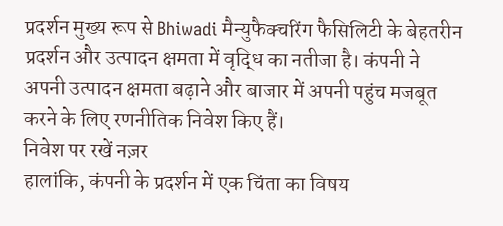प्रदर्शन मुख्य रूप से Bhiwadi मैन्युफैक्चरिंग फैसिलिटी के बेहतरीन प्रदर्शन और उत्पादन क्षमता में वृद्धि का नतीजा है। कंपनी ने अपनी उत्पादन क्षमता बढ़ाने और बाजार में अपनी पहुंच मजबूत करने के लिए रणनीतिक निवेश किए हैं।
निवेश पर रखें नज़र
हालांकि, कंपनी के प्रदर्शन में एक चिंता का विषय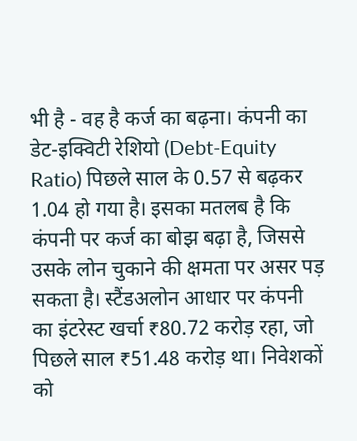भी है - वह है कर्ज का बढ़ना। कंपनी का डेट-इक्विटी रेशियो (Debt-Equity Ratio) पिछले साल के 0.57 से बढ़कर 1.04 हो गया है। इसका मतलब है कि कंपनी पर कर्ज का बोझ बढ़ा है, जिससे उसके लोन चुकाने की क्षमता पर असर पड़ सकता है। स्टैंडअलोन आधार पर कंपनी का इंटरेस्ट खर्चा ₹80.72 करोड़ रहा, जो पिछले साल ₹51.48 करोड़ था। निवेशकों को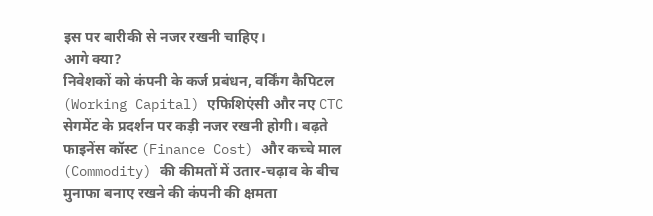इस पर बारीकी से नजर रखनी चाहिए।
आगे क्या?
निवेशकों को कंपनी के कर्ज प्रबंधन, वर्किंग कैपिटल (Working Capital) एफिशिएंसी और नए CTC सेगमेंट के प्रदर्शन पर कड़ी नजर रखनी होगी। बढ़ते फाइनेंस कॉस्ट (Finance Cost) और कच्चे माल (Commodity) की कीमतों में उतार-चढ़ाव के बीच मुनाफा बनाए रखने की कंपनी की क्षमता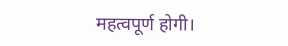महत्वपूर्ण होगी।